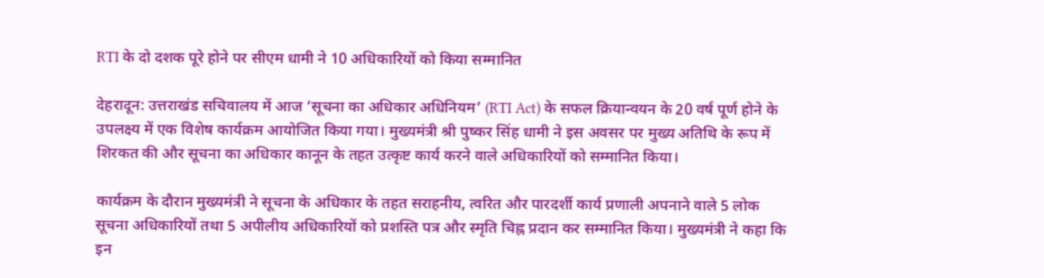RTI के दो दशक पूरे होने पर सीएम धामी ने 10 अधिकारियों को किया सम्मानित

देहरादून: उत्तराखंड सचिवालय में आज ‘सूचना का अधिकार अधिनियम’ (RTI Act) के सफल क्रियान्वयन के 20 वर्ष पूर्ण होने के उपलक्ष्य में एक विशेष कार्यक्रम आयोजित किया गया। मुख्यमंत्री श्री पुष्कर सिंह धामी ने इस अवसर पर मुख्य अतिथि के रूप में शिरकत की और सूचना का अधिकार कानून के तहत उत्कृष्ट कार्य करने वाले अधिकारियों को सम्मानित किया।

कार्यक्रम के दौरान मुख्यमंत्री ने सूचना के अधिकार के तहत सराहनीय, त्वरित और पारदर्शी कार्य प्रणाली अपनाने वाले 5 लोक सूचना अधिकारियों तथा 5 अपीलीय अधिकारियों को प्रशस्ति पत्र और स्मृति चिह्न प्रदान कर सम्मानित किया। मुख्यमंत्री ने कहा कि इन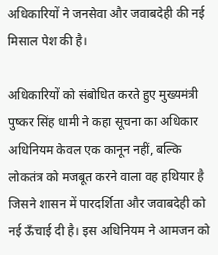अधिकारियों ने जनसेवा और जवाबदेही की नई मिसाल पेश की है।

अधिकारियों को संबोधित करते हुए मुख्यमंत्री पुष्कर सिंह धामी ने कहा सूचना का अधिकार अधिनियम केवल एक कानून नहीं, बल्कि लोकतंत्र को मजबूत करने वाला वह हथियार है जिसने शासन में पारदर्शिता और जवाबदेही को नई ऊँचाई दी है। इस अधिनियम ने आमजन को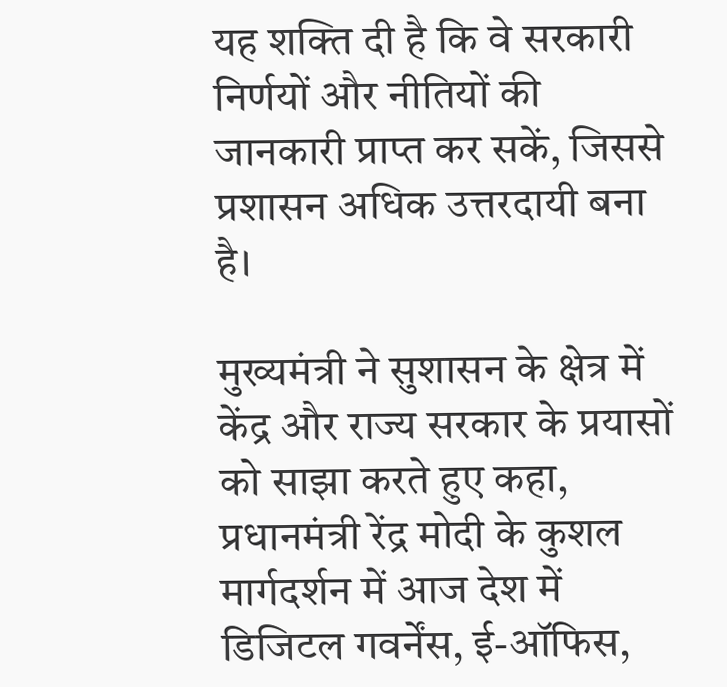यह शक्ति दी है कि वे सरकारी निर्णयों और नीतियों की जानकारी प्राप्त कर सकें, जिससे प्रशासन अधिक उत्तरदायी बना है।

मुख्यमंत्री ने सुशासन के क्षेत्र में केंद्र और राज्य सरकार के प्रयासों को साझा करते हुए कहा, प्रधानमंत्री रेंद्र मोदी के कुशल मार्गदर्शन में आज देश में डिजिटल गवर्नेंस, ई-ऑफिस,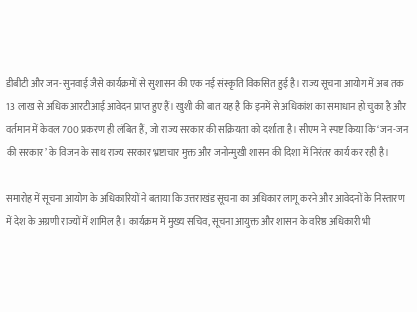डीबीटी और जन-सुनवाई जैसे कार्यक्रमों से सुशासन की एक नई संस्कृति विकसित हुई है। राज्य सूचना आयोग में अब तक 13 लाख से अधिक आरटीआई आवेदन प्राप्त हुए हैं। खुशी की बात यह है कि इनमें से अधिकांश का समाधान हो चुका है और वर्तमान में केवल 700 प्रकरण ही लंबित हैं, जो राज्य सरकार की सक्रियता को दर्शाता है। सीएम ने स्पष्ट किया कि ‘जन-जन की सरकार’ के विजन के साथ राज्य सरकार भ्रष्टाचार मुक्त और जनोन्मुखी शासन की दिशा में निरंतर कार्य कर रही है।

समारोह में सूचना आयोग के अधिकारियों ने बताया कि उत्तराखंड सूचना का अधिकार लागू करने और आवेदनों के निस्तारण में देश के अग्रणी राज्यों में शामिल है। कार्यक्रम में मुख्य सचिव, सूचना आयुक्त और शासन के वरिष्ठ अधिकारी भी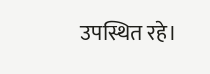उपस्थित रहे।